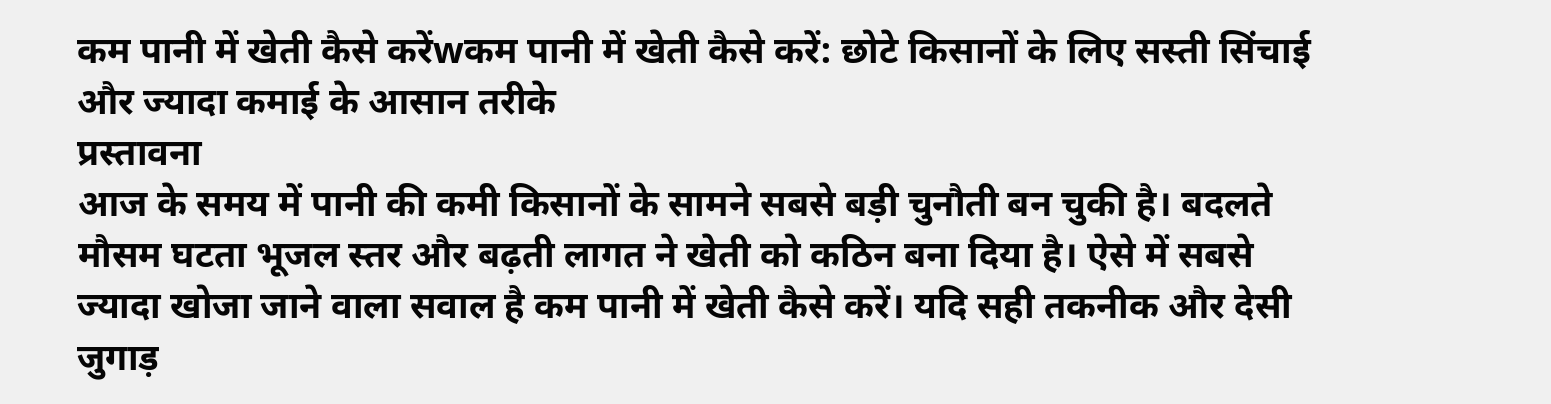कम पानी में खेती कैसे करेंwकम पानी में खेती कैसे करें: छोटे किसानों के लिए सस्ती सिंचाई और ज्यादा कमाई के आसान तरीके
प्रस्तावना
आज के समय में पानी की कमी किसानों के सामने सबसे बड़ी चुनौती बन चुकी है। बदलते मौसम घटता भूजल स्तर और बढ़ती लागत ने खेती को कठिन बना दिया है। ऐसे में सबसे ज्यादा खोजा जाने वाला सवाल है कम पानी में खेती कैसे करें। यदि सही तकनीक और देसी जुगाड़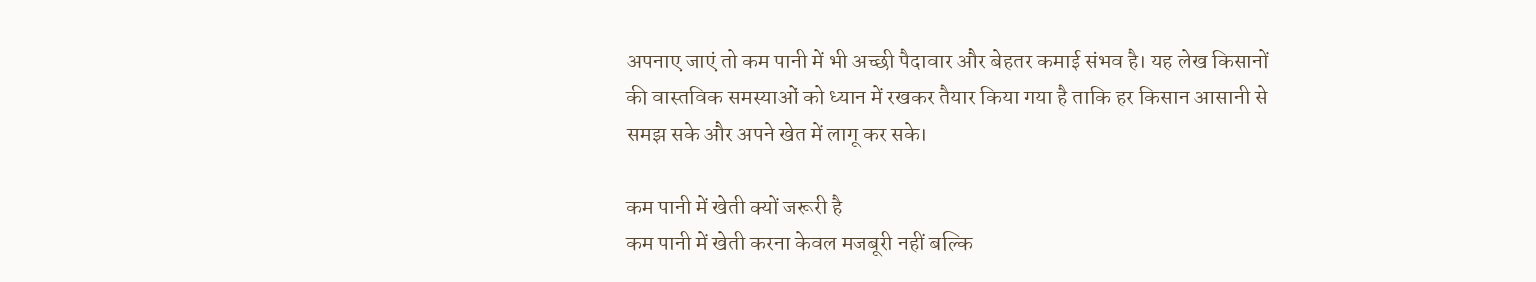अपनाए जाएं तो कम पानी में भी अच्छी पैदावार और बेहतर कमाई संभव है। यह लेख किसानों की वास्तविक समस्याओं को ध्यान में रखकर तैयार किया गया है ताकि हर किसान आसानी से समझ सके और अपने खेत में लागू कर सके।

कम पानी में खेती क्यों जरूरी है
कम पानी में खेती करना केवल मजबूरी नहीं बल्कि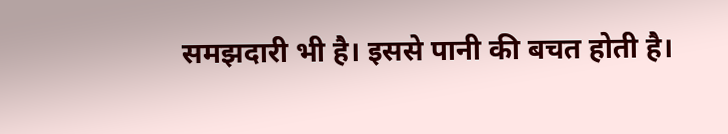समझदारी भी है। इससे पानी की बचत होती है।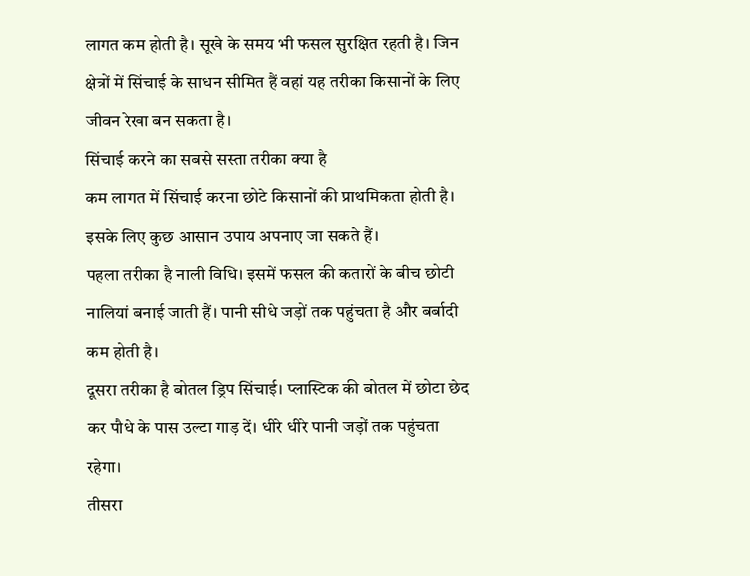लागत कम होती है। सूखे के समय भी फसल सुरक्षित रहती है। जिन क्षेत्रों में सिंचाई के साधन सीमित हैं वहां यह तरीका किसानों के लिए जीवन रेखा बन सकता है।
सिंचाई करने का सबसे सस्ता तरीका क्या है
कम लागत में सिंचाई करना छोटे किसानों की प्राथमिकता होती है। इसके लिए कुछ आसान उपाय अपनाए जा सकते हैं।
पहला तरीका है नाली विधि। इसमें फसल की कतारों के बीच छोटी नालियां बनाई जाती हैं। पानी सीधे जड़ों तक पहुंचता है और बर्बादी कम होती है।
दूसरा तरीका है बोतल ड्रिप सिंचाई। प्लास्टिक की बोतल में छोटा छेद कर पौधे के पास उल्टा गाड़ दें। धीरे धीरे पानी जड़ों तक पहुंचता रहेगा।
तीसरा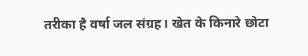तरीका है वर्षा जल संग्रह। खेत के किनारे छोटा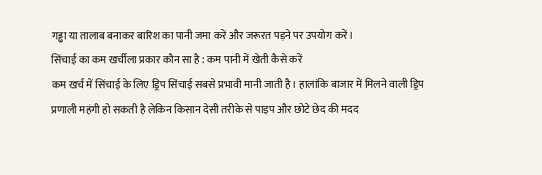गड्ढा या तालाब बनाकर बारिश का पानी जमा करें और जरूरत पड़ने पर उपयोग करें।
सिंचाई का कम खर्चीला प्रकार कौन सा है : कम पानी में खेती कैसे करें
कम खर्च में सिंचाई के लिए ड्रिप सिंचाई सबसे प्रभावी मानी जाती है। हालांकि बाजार में मिलने वाली ड्रिप प्रणाली महंगी हो सकती है लेकिन किसान देसी तरीके से पाइप और छोटे छेद की मदद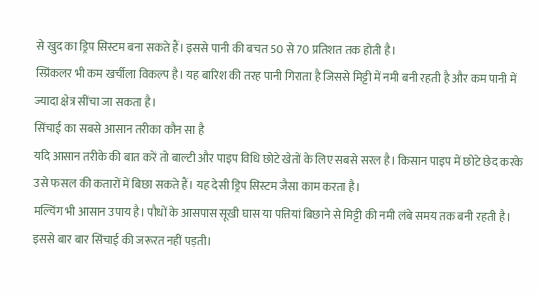से खुद का ड्रिप सिस्टम बना सकते हैं। इससे पानी की बचत 50 से 70 प्रतिशत तक होती है।
स्प्रिंकलर भी कम खर्चीला विकल्प है। यह बारिश की तरह पानी गिराता है जिससे मिट्टी में नमी बनी रहती है और कम पानी में ज्यादा क्षेत्र सींचा जा सकता है।
सिंचाई का सबसे आसान तरीका कौन सा है
यदि आसान तरीके की बात करें तो बाल्टी और पाइप विधि छोटे खेतों के लिए सबसे सरल है। किसान पाइप में छोटे छेद करके उसे फसल की कतारों में बिछा सकते हैं। यह देसी ड्रिप सिस्टम जैसा काम करता है।
मल्चिंग भी आसान उपाय है। पौधों के आसपास सूखी घास या पत्तियां बिछाने से मिट्टी की नमी लंबे समय तक बनी रहती है। इससे बार बार सिंचाई की जरूरत नहीं पड़ती।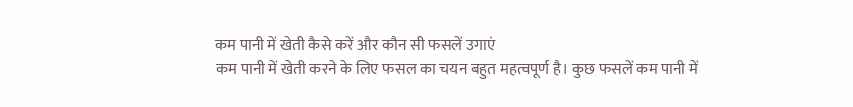कम पानी में खेती कैसे करें और कौन सी फसलें उगाएं
कम पानी में खेती करने के लिए फसल का चयन बहुत महत्वपूर्ण है। कुछ फसलें कम पानी में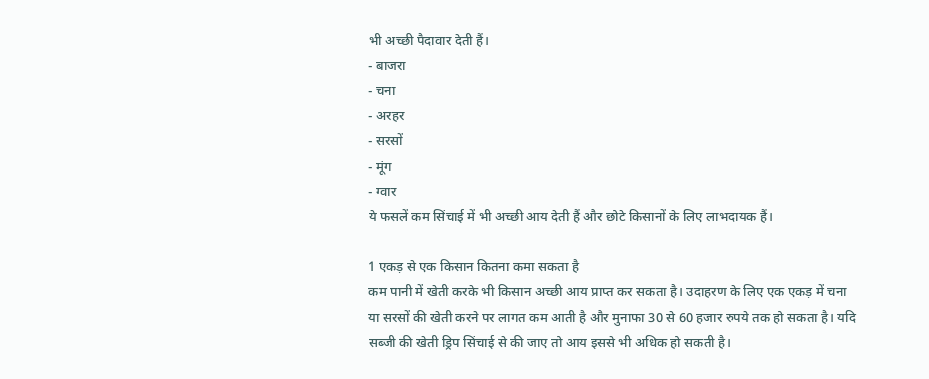भी अच्छी पैदावार देती हैं।
- बाजरा
- चना
- अरहर
- सरसों
- मूंग
- ग्वार
ये फसलें कम सिंचाई में भी अच्छी आय देती हैं और छोटे किसानों के लिए लाभदायक हैं।

1 एकड़ से एक किसान कितना कमा सकता है
कम पानी में खेती करके भी किसान अच्छी आय प्राप्त कर सकता है। उदाहरण के लिए एक एकड़ में चना या सरसों की खेती करने पर लागत कम आती है और मुनाफा 30 से 60 हजार रुपये तक हो सकता है। यदि सब्जी की खेती ड्रिप सिंचाई से की जाए तो आय इससे भी अधिक हो सकती है।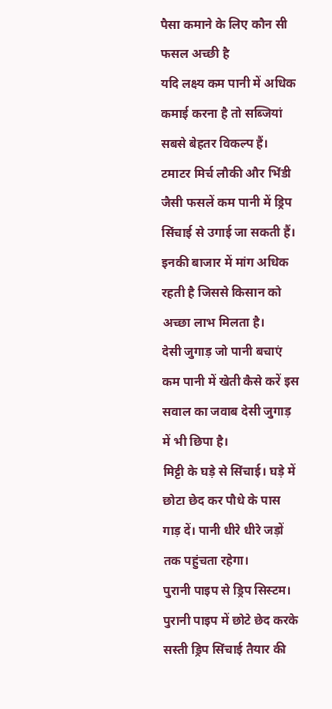पैसा कमाने के लिए कौन सी फसल अच्छी है
यदि लक्ष्य कम पानी में अधिक कमाई करना है तो सब्जियां सबसे बेहतर विकल्प हैं। टमाटर मिर्च लौकी और भिंडी जैसी फसलें कम पानी में ड्रिप सिंचाई से उगाई जा सकती हैं। इनकी बाजार में मांग अधिक रहती है जिससे किसान को अच्छा लाभ मिलता है।
देसी जुगाड़ जो पानी बचाएं
कम पानी में खेती कैसे करें इस सवाल का जवाब देसी जुगाड़ में भी छिपा है।
मिट्टी के घड़े से सिंचाई। घड़े में छोटा छेद कर पौधे के पास गाड़ दें। पानी धीरे धीरे जड़ों तक पहुंचता रहेगा।
पुरानी पाइप से ड्रिप सिस्टम। पुरानी पाइप में छोटे छेद करके सस्ती ड्रिप सिंचाई तैयार की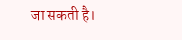जा सकती है।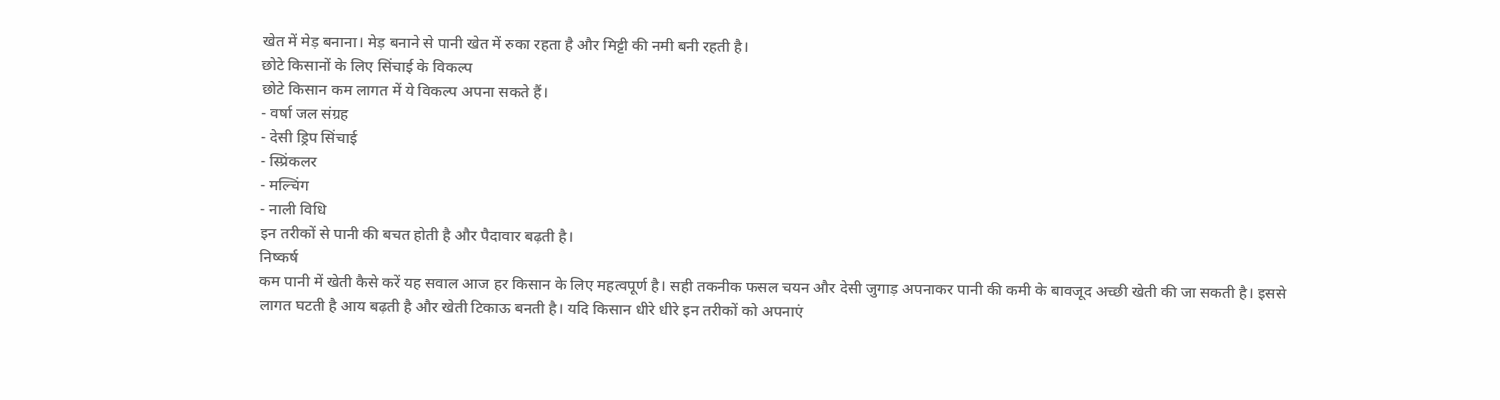खेत में मेड़ बनाना। मेड़ बनाने से पानी खेत में रुका रहता है और मिट्टी की नमी बनी रहती है।
छोटे किसानों के लिए सिंचाई के विकल्प
छोटे किसान कम लागत में ये विकल्प अपना सकते हैं।
- वर्षा जल संग्रह
- देसी ड्रिप सिंचाई
- स्प्रिंकलर
- मल्चिंग
- नाली विधि
इन तरीकों से पानी की बचत होती है और पैदावार बढ़ती है।
निष्कर्ष
कम पानी में खेती कैसे करें यह सवाल आज हर किसान के लिए महत्वपूर्ण है। सही तकनीक फसल चयन और देसी जुगाड़ अपनाकर पानी की कमी के बावजूद अच्छी खेती की जा सकती है। इससे लागत घटती है आय बढ़ती है और खेती टिकाऊ बनती है। यदि किसान धीरे धीरे इन तरीकों को अपनाएं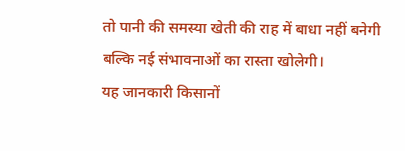तो पानी की समस्या खेती की राह में बाधा नहीं बनेगी बल्कि नई संभावनाओं का रास्ता खोलेगी।
यह जानकारी किसानों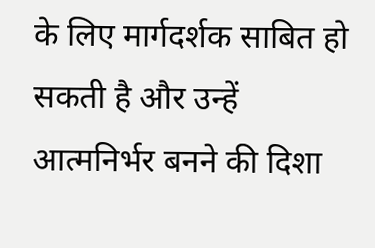के लिए मार्गदर्शक साबित हो सकती है और उन्हें आत्मनिर्भर बनने की दिशा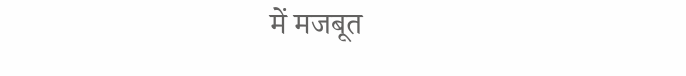में मजबूत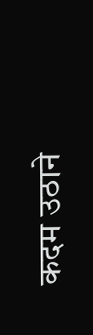कदम उठाने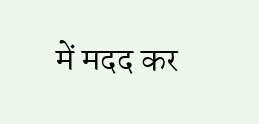में मदद कर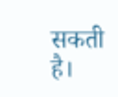सकती है।